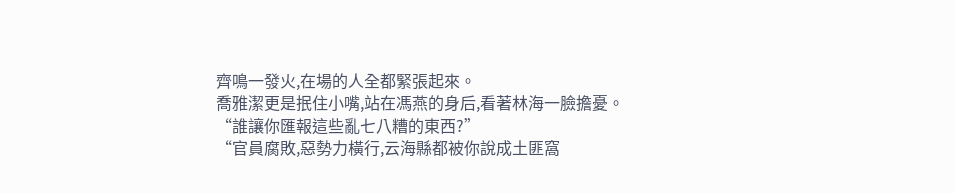齊鳴一發火,在場的人全都緊張起來。
喬雅潔更是抿住小嘴,站在馮燕的身后,看著林海一臉擔憂。
“誰讓你匯報這些亂七八糟的東西?”
“官員腐敗,惡勢力橫行,云海縣都被你說成土匪窩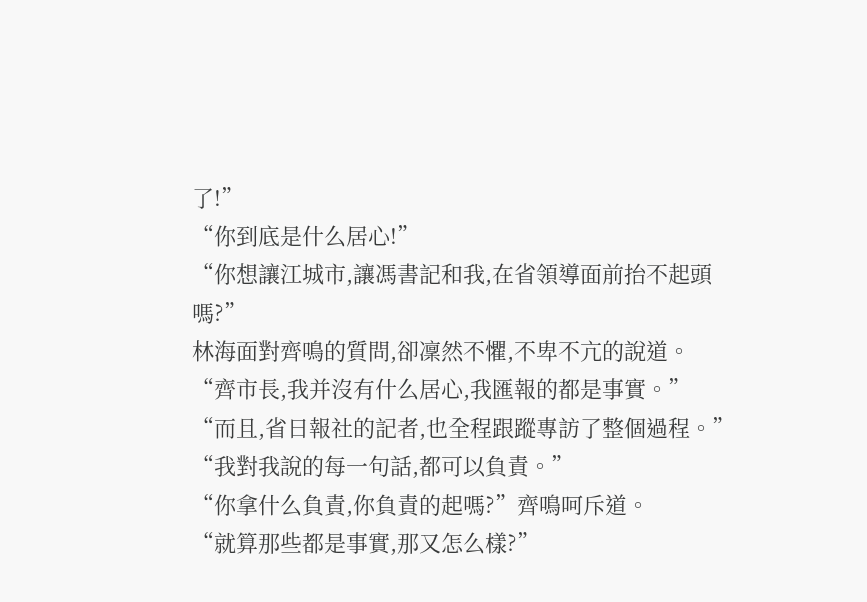了!”
“你到底是什么居心!”
“你想讓江城市,讓馮書記和我,在省領導面前抬不起頭嗎?”
林海面對齊鳴的質問,卻凜然不懼,不卑不亢的說道。
“齊市長,我并沒有什么居心,我匯報的都是事實。”
“而且,省日報社的記者,也全程跟蹤專訪了整個過程。”
“我對我說的每一句話,都可以負責。”
“你拿什么負責,你負責的起嗎?”齊鳴呵斥道。
“就算那些都是事實,那又怎么樣?”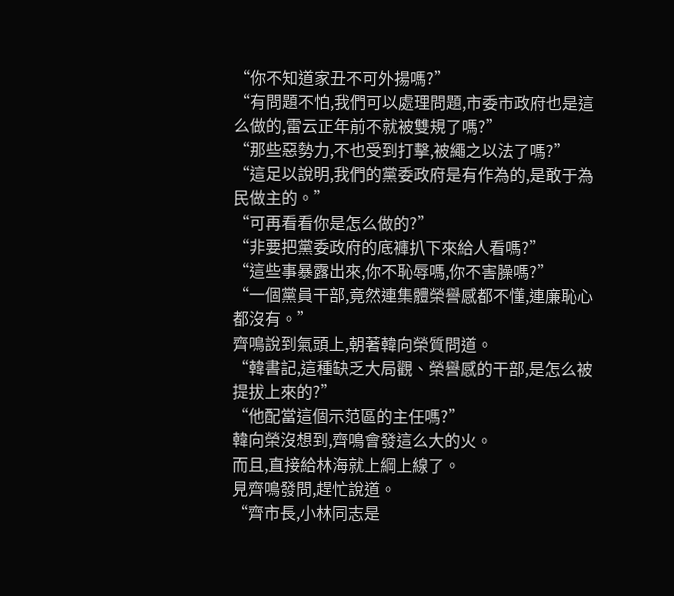“你不知道家丑不可外揚嗎?”
“有問題不怕,我們可以處理問題,市委市政府也是這么做的,雷云正年前不就被雙規了嗎?”
“那些惡勢力,不也受到打擊,被繩之以法了嗎?”
“這足以說明,我們的黨委政府是有作為的,是敢于為民做主的。”
“可再看看你是怎么做的?”
“非要把黨委政府的底褲扒下來給人看嗎?”
“這些事暴露出來,你不恥辱嗎,你不害臊嗎?”
“一個黨員干部,竟然連集體榮譽感都不懂,連廉恥心都沒有。”
齊鳴說到氣頭上,朝著韓向榮質問道。
“韓書記,這種缺乏大局觀、榮譽感的干部,是怎么被提拔上來的?”
“他配當這個示范區的主任嗎?”
韓向榮沒想到,齊鳴會發這么大的火。
而且,直接給林海就上綱上線了。
見齊鳴發問,趕忙說道。
“齊市長,小林同志是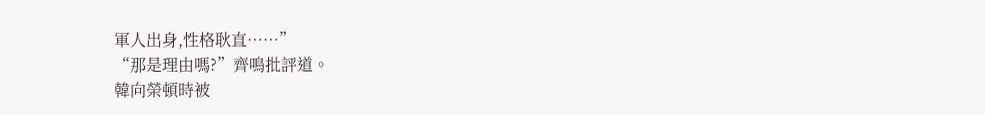軍人出身,性格耿直……”
“那是理由嗎?”齊鳴批評道。
韓向榮頓時被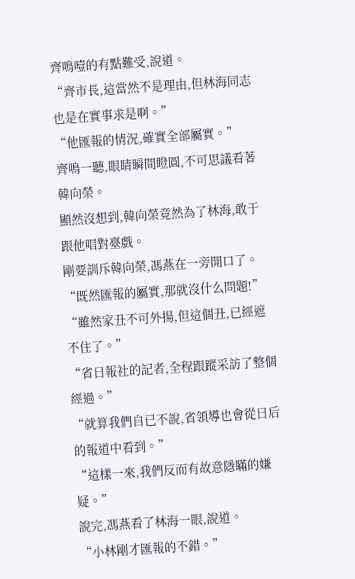齊鳴噎的有點難受,說道。
“齊市長,這當然不是理由,但林海同志也是在實事求是啊。”
“他匯報的情況,確實全部屬實。”
齊鳴一聽,眼睛瞬間瞪圓,不可思議看著韓向榮。
顯然沒想到,韓向榮竟然為了林海,敢于跟他唱對臺戲。
剛要訓斥韓向榮,馮燕在一旁開口了。
“既然匯報的屬實,那就沒什么問題!”
“雖然家丑不可外揚,但這個丑,已經遮不住了。”
“省日報社的記者,全程跟蹤采訪了整個經過。”
“就算我們自已不說,省領導也會從日后的報道中看到。”
“這樣一來,我們反而有故意隱瞞的嫌疑。”
說完,馮燕看了林海一眼,說道。
“小林剛才匯報的不錯。”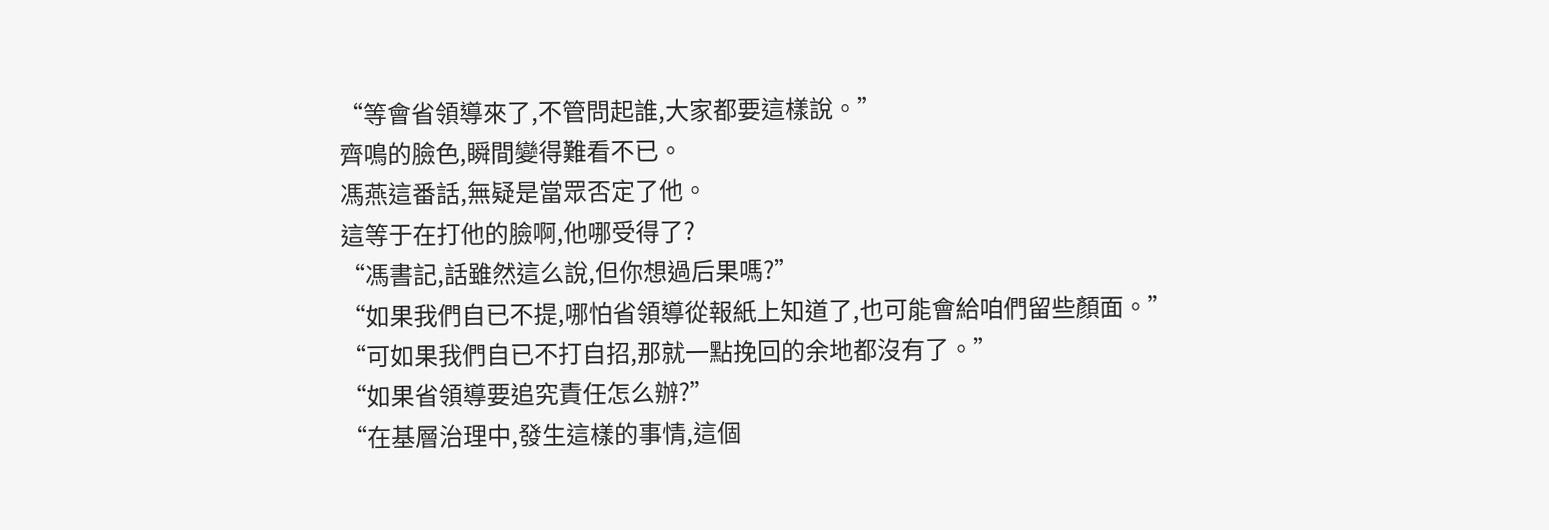“等會省領導來了,不管問起誰,大家都要這樣說。”
齊鳴的臉色,瞬間變得難看不已。
馮燕這番話,無疑是當眾否定了他。
這等于在打他的臉啊,他哪受得了?
“馮書記,話雖然這么說,但你想過后果嗎?”
“如果我們自已不提,哪怕省領導從報紙上知道了,也可能會給咱們留些顏面。”
“可如果我們自已不打自招,那就一點挽回的余地都沒有了。”
“如果省領導要追究責任怎么辦?”
“在基層治理中,發生這樣的事情,這個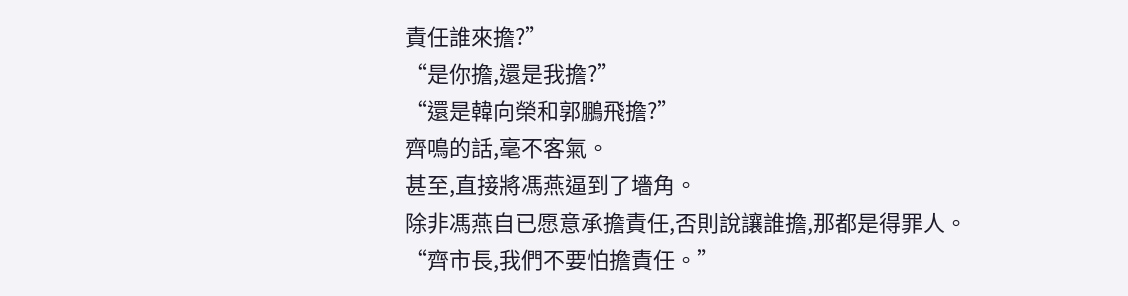責任誰來擔?”
“是你擔,還是我擔?”
“還是韓向榮和郭鵬飛擔?”
齊鳴的話,毫不客氣。
甚至,直接將馮燕逼到了墻角。
除非馮燕自已愿意承擔責任,否則說讓誰擔,那都是得罪人。
“齊市長,我們不要怕擔責任。”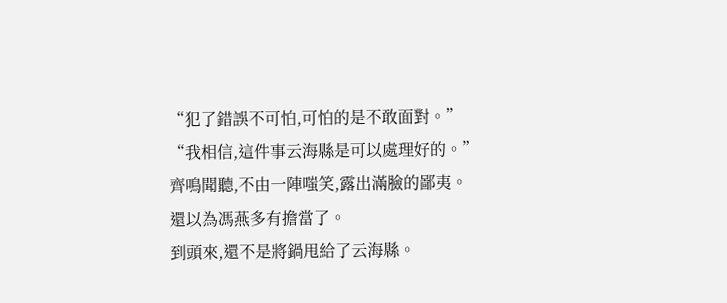“犯了錯誤不可怕,可怕的是不敢面對。”
“我相信,這件事云海縣是可以處理好的。”
齊鳴聞聽,不由一陣嗤笑,露出滿臉的鄙夷。
還以為馮燕多有擔當了。
到頭來,還不是將鍋甩給了云海縣。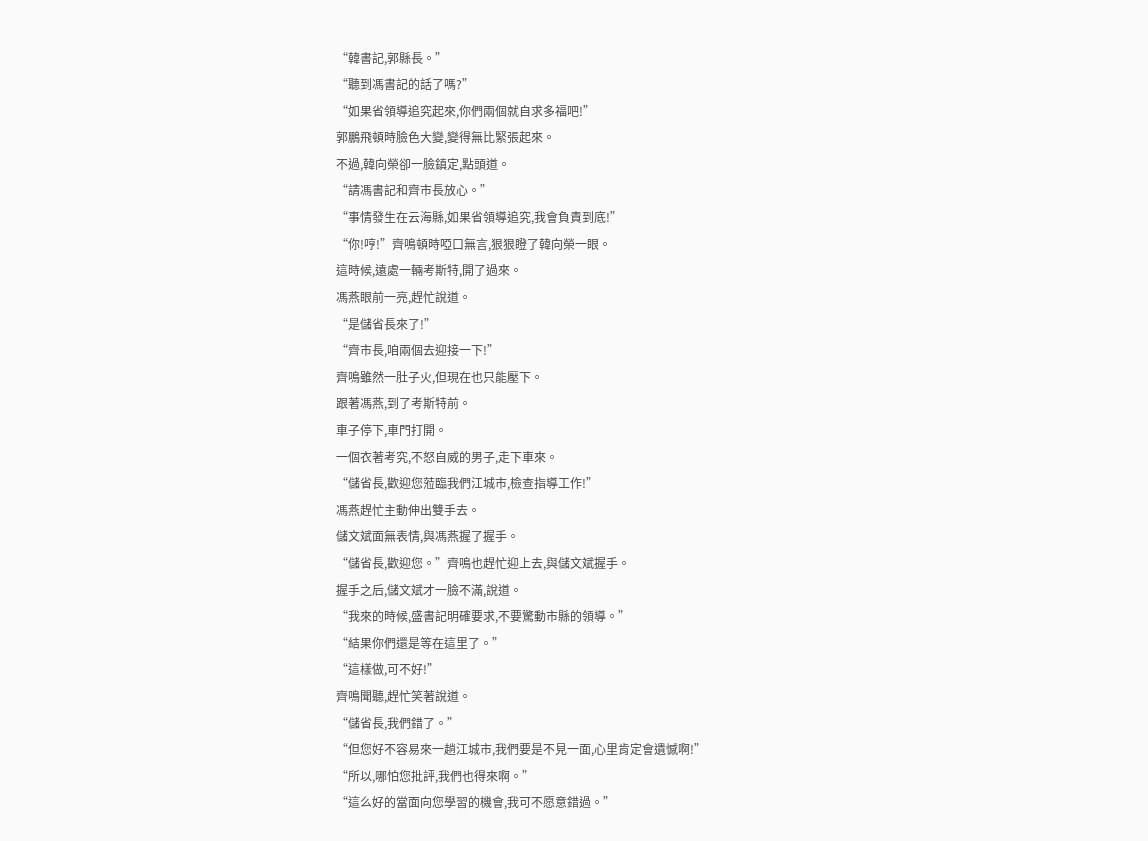“韓書記,郭縣長。”
“聽到馮書記的話了嗎?”
“如果省領導追究起來,你們兩個就自求多福吧!”
郭鵬飛頓時臉色大變,變得無比緊張起來。
不過,韓向榮卻一臉鎮定,點頭道。
“請馮書記和齊市長放心。”
“事情發生在云海縣,如果省領導追究,我會負責到底!”
“你!哼!”齊鳴頓時啞口無言,狠狠瞪了韓向榮一眼。
這時候,遠處一輛考斯特,開了過來。
馮燕眼前一亮,趕忙說道。
“是儲省長來了!”
“齊市長,咱兩個去迎接一下!”
齊鳴雖然一肚子火,但現在也只能壓下。
跟著馮燕,到了考斯特前。
車子停下,車門打開。
一個衣著考究,不怒自威的男子,走下車來。
“儲省長,歡迎您蒞臨我們江城市,檢查指導工作!”
馮燕趕忙主動伸出雙手去。
儲文斌面無表情,與馮燕握了握手。
“儲省長,歡迎您。”齊鳴也趕忙迎上去,與儲文斌握手。
握手之后,儲文斌才一臉不滿,說道。
“我來的時候,盛書記明確要求,不要驚動市縣的領導。”
“結果你們還是等在這里了。”
“這樣做,可不好!”
齊鳴聞聽,趕忙笑著說道。
“儲省長,我們錯了。”
“但您好不容易來一趟江城市,我們要是不見一面,心里肯定會遺憾啊!”
“所以,哪怕您批評,我們也得來啊。”
“這么好的當面向您學習的機會,我可不愿意錯過。”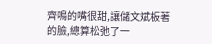齊鳴的嘴很甜,讓儲文斌板著的臉,總算松弛了一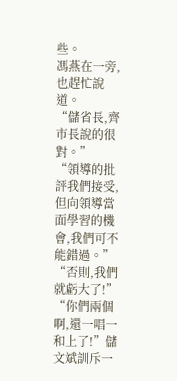些。
馮燕在一旁,也趕忙說道。
“儲省長,齊市長說的很對。”
“領導的批評我們接受,但向領導當面學習的機會,我們可不能錯過。”
“否則,我們就虧大了!”
“你們兩個啊,還一唱一和上了!”儲文斌訓斥一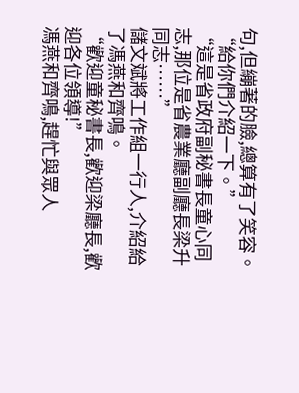句,但繃著的臉,總算有了笑容。
“給你們介紹一下。”
“這是省政府副秘書長童心同志,那位是省農業廳副廳長梁升同志……”
儲文斌將工作組一行人,介紹給了馮燕和齊鳴。
“歡迎童秘書長,歡迎梁廳長,歡迎各位領導!”
馮燕和齊鳴,趕忙與眾人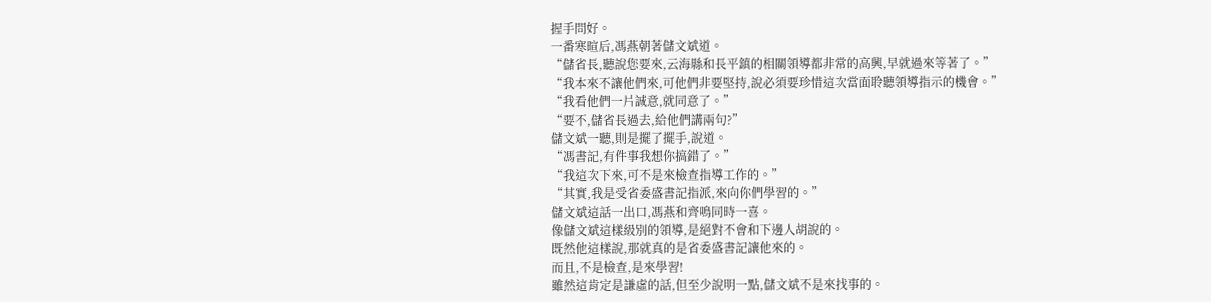握手問好。
一番寒暄后,馮燕朝著儲文斌道。
“儲省長,聽說您要來,云海縣和長平鎮的相關領導都非常的高興,早就過來等著了。”
“我本來不讓他們來,可他們非要堅持,說必須要珍惜這次當面聆聽領導指示的機會。”
“我看他們一片誠意,就同意了。”
“要不,儲省長過去,給他們講兩句?”
儲文斌一聽,則是擺了擺手,說道。
“馮書記,有件事我想你搞錯了。”
“我這次下來,可不是來檢查指導工作的。”
“其實,我是受省委盛書記指派,來向你們學習的。”
儲文斌這話一出口,馮燕和齊鳴同時一喜。
像儲文斌這樣級別的領導,是絕對不會和下邊人胡說的。
既然他這樣說,那就真的是省委盛書記讓他來的。
而且,不是檢查,是來學習!
雖然這肯定是謙虛的話,但至少說明一點,儲文斌不是來找事的。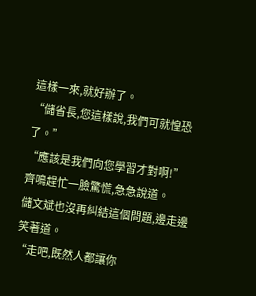這樣一來,就好辦了。
“儲省長,您這樣說,我們可就惶恐了。”
“應該是我們向您學習才對啊!”
齊鳴趕忙一臉驚慌,急急說道。
儲文斌也沒再糾結這個問題,邊走邊笑著道。
“走吧,既然人都讓你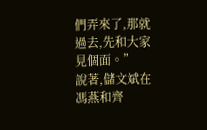們弄來了,那就過去,先和大家見個面。”
說著,儲文斌在馮燕和齊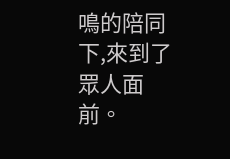鳴的陪同下,來到了眾人面前。